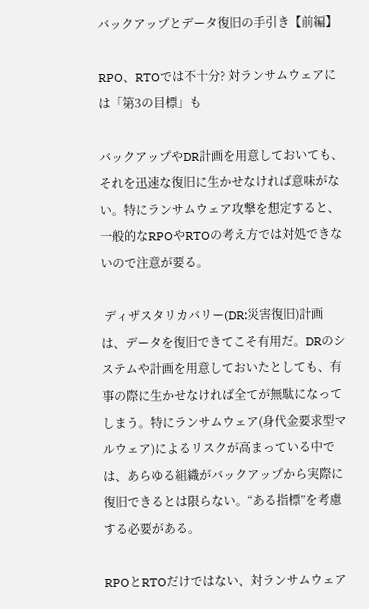バックアップとデータ復旧の手引き【前編】

RPO、RTOでは不十分? 対ランサムウェアには「第3の目標」も

バックアップやDR計画を用意しておいても、それを迅速な復旧に生かせなければ意味がない。特にランサムウェア攻撃を想定すると、一般的なRPOやRTOの考え方では対処できないので注意が要る。

 ディザスタリカバリー(DR:災害復旧)計画は、データを復旧できてこそ有用だ。DRのシステムや計画を用意しておいたとしても、有事の際に生かせなければ全てが無駄になってしまう。特にランサムウェア(身代金要求型マルウェア)によるリスクが高まっている中では、あらゆる組織がバックアップから実際に復旧できるとは限らない。“ある指標”を考慮する必要がある。

RPOとRTOだけではない、対ランサムウェア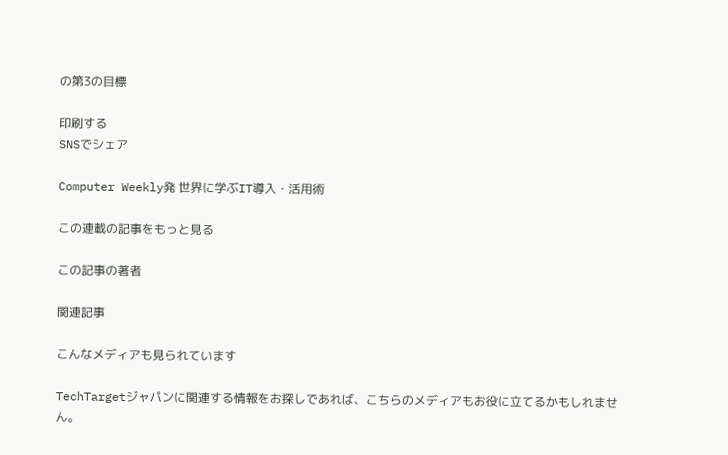の第3の目標

印刷する
SNSでシェア

Computer Weekly発 世界に学ぶIT導入・活用術

この連載の記事をもっと見る

この記事の著者

関連記事

こんなメディアも見られています

TechTargetジャパンに関連する情報をお探しであれば、こちらのメディアもお役に立てるかもしれません。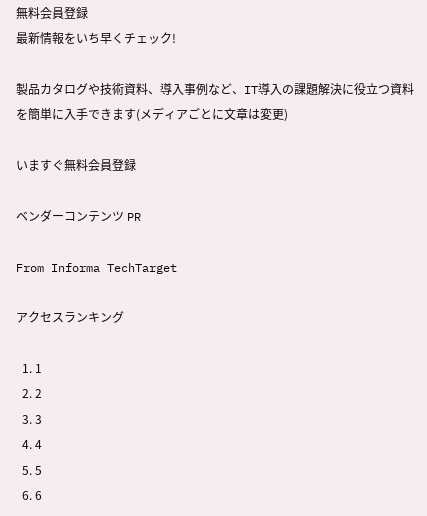無料会員登録
最新情報をいち早くチェック!

製品カタログや技術資料、導入事例など、IT導入の課題解決に役立つ資料を簡単に入手できます(メディアごとに文章は変更)

いますぐ無料会員登録

ベンダーコンテンツ PR

From Informa TechTarget

アクセスランキング

  1. 1
  2. 2
  3. 3
  4. 4
  5. 5
  6. 6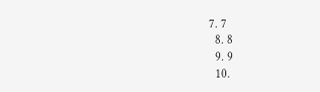7. 7
  8. 8
  9. 9
  10.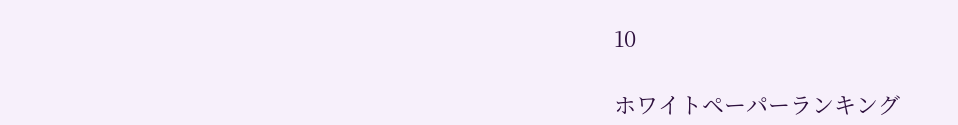10

ホワイトペーパーランキング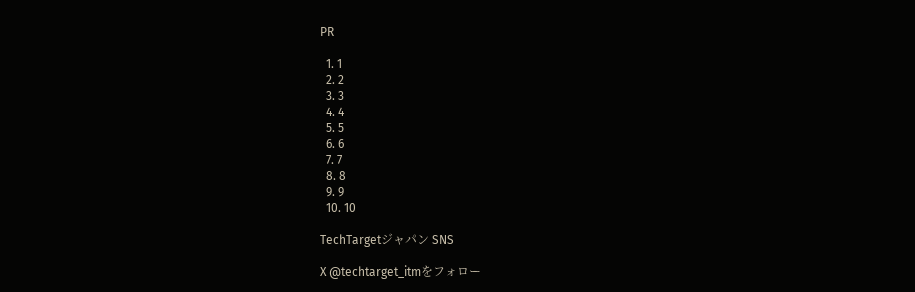PR

  1. 1
  2. 2
  3. 3
  4. 4
  5. 5
  6. 6
  7. 7
  8. 8
  9. 9
  10. 10

TechTargetジャパン SNS

X @techtarget_itmをフォロー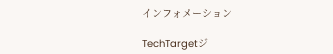インフォメーション

TechTargetジ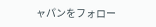ャパンをフォロー